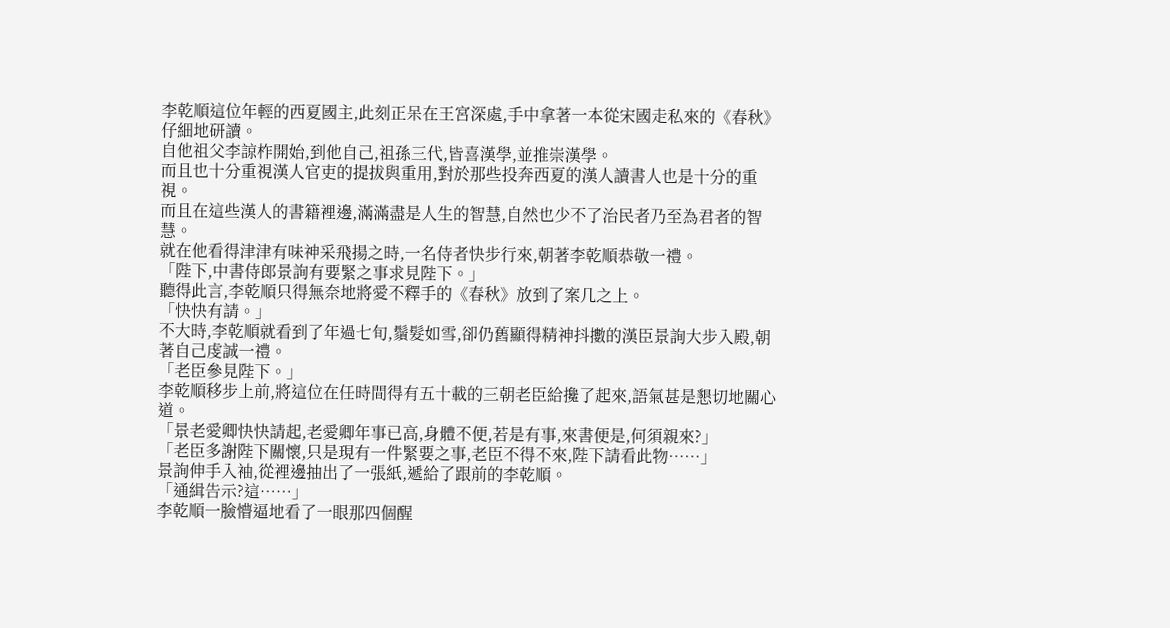李乾順這位年輕的西夏國主,此刻正呆在王宮深處,手中拿著一本從宋國走私來的《春秋》仔細地研讀。
自他祖父李諒柞開始,到他自己,祖孫三代,皆喜漢學,並推崇漢學。
而且也十分重視漢人官吏的提拔與重用,對於那些投奔西夏的漢人讀書人也是十分的重視。
而且在這些漢人的書籍裡邊,滿滿盡是人生的智慧,自然也少不了治民者乃至為君者的智慧。
就在他看得津津有味神采飛揚之時,一名侍者快步行來,朝著李乾順恭敬一禮。
「陛下,中書侍郎景詢有要緊之事求見陛下。」
聽得此言,李乾順只得無奈地將愛不釋手的《春秋》放到了案几之上。
「快快有請。」
不大時,李乾順就看到了年過七旬,鬚髮如雪,卻仍舊顯得精神抖擻的漢臣景詢大步入殿,朝著自己虔誠一禮。
「老臣參見陛下。」
李乾順移步上前,將這位在任時間得有五十載的三朝老臣給攙了起來,語氣甚是懇切地關心道。
「景老愛卿快快請起,老愛卿年事已高,身體不便,若是有事,來書便是,何須親來?」
「老臣多謝陛下關懷,只是現有一件緊要之事,老臣不得不來,陛下請看此物……」
景詢伸手入袖,從裡邊抽出了一張紙,遞給了跟前的李乾順。
「通緝告示?這……」
李乾順一臉懵逼地看了一眼那四個醒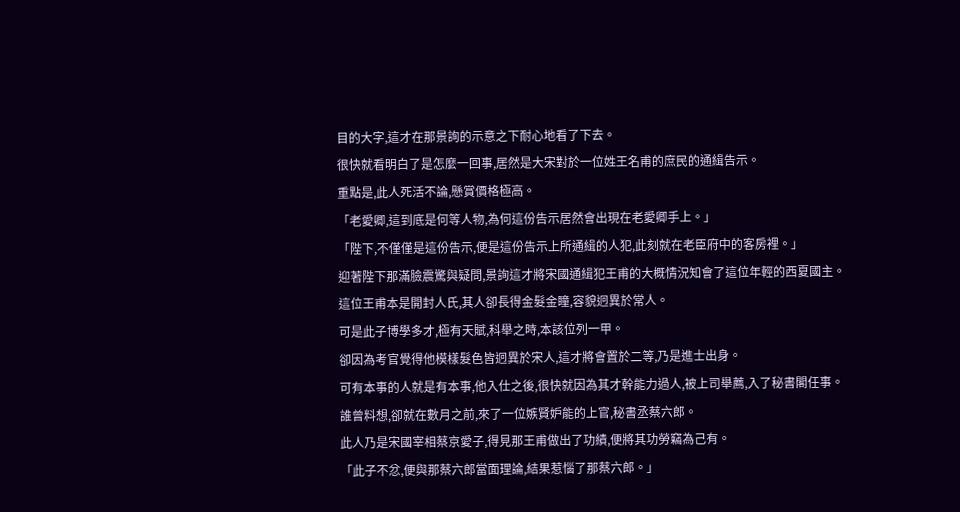目的大字,這才在那景詢的示意之下耐心地看了下去。
很快就看明白了是怎麼一回事,居然是大宋對於一位姓王名甫的庶民的通緝告示。
重點是,此人死活不論,懸賞價格極高。
「老愛卿,這到底是何等人物,為何這份告示居然會出現在老愛卿手上。」
「陛下,不僅僅是這份告示,便是這份告示上所通緝的人犯,此刻就在老臣府中的客房裡。」
迎著陛下那滿臉震驚與疑問,景詢這才將宋國通緝犯王甫的大概情況知會了這位年輕的西夏國主。
這位王甫本是開封人氏,其人卻長得金髮金瞳,容貌迥異於常人。
可是此子博學多才,極有天賦,科舉之時,本該位列一甲。
卻因為考官覺得他模樣髮色皆迥異於宋人,這才將會置於二等,乃是進士出身。
可有本事的人就是有本事,他入仕之後,很快就因為其才幹能力過人,被上司舉薦,入了秘書閣任事。
誰曾料想,卻就在數月之前,來了一位嫉賢妒能的上官,秘書丞蔡六郎。
此人乃是宋國宰相蔡京愛子,得見那王甫做出了功績,便將其功勞竊為己有。
「此子不忿,便與那蔡六郎當面理論,結果惹惱了那蔡六郎。」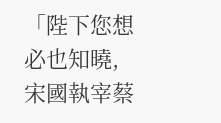「陛下您想必也知曉,宋國執宰蔡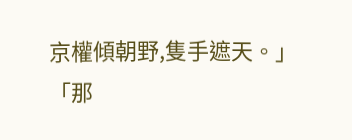京權傾朝野,隻手遮天。」
「那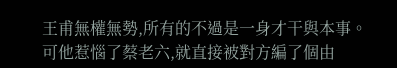王甫無權無勢,所有的不過是一身才干與本事。可他惹惱了蔡老六,就直接被對方編了個由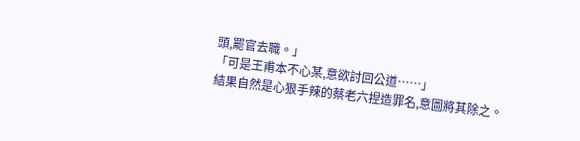頭,罷官去職。」
「可是王甫本不心某,意欲討回公道……」
結果自然是心狠手辣的蔡老六捏造罪名,意圖將其除之。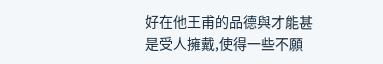好在他王甫的品德與才能甚是受人擁戴,使得一些不願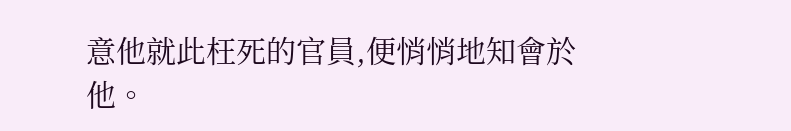意他就此枉死的官員,便悄悄地知會於他。